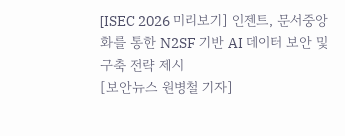[ISEC 2026 미리보기] 인젠트, 문서중앙화를 통한 N2SF 기반 AI 데이터 보안 및 구축 전략 제시
[보안뉴스 원병철 기자]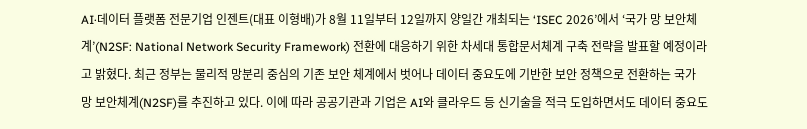AI·데이터 플랫폼 전문기업 인젠트(대표 이형배)가 8월 11일부터 12일까지 양일간 개최되는 ‘ISEC 2026’에서 ‘국가 망 보안체계’(N2SF: National Network Security Framework) 전환에 대응하기 위한 차세대 통합문서체계 구축 전략을 발표할 예정이라고 밝혔다. 최근 정부는 물리적 망분리 중심의 기존 보안 체계에서 벗어나 데이터 중요도에 기반한 보안 정책으로 전환하는 국가 망 보안체계(N2SF)를 추진하고 있다. 이에 따라 공공기관과 기업은 AI와 클라우드 등 신기술을 적극 도입하면서도 데이터 중요도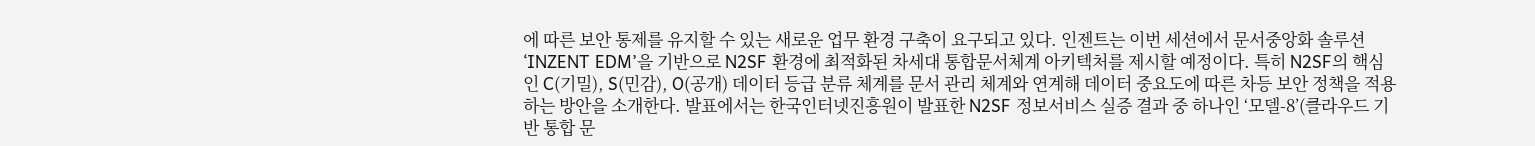에 따른 보안 통제를 유지할 수 있는 새로운 업무 환경 구축이 요구되고 있다. 인젠트는 이번 세션에서 문서중앙화 솔루션 ‘INZENT EDM’을 기반으로 N2SF 환경에 최적화된 차세대 통합문서체계 아키텍처를 제시할 예정이다. 특히 N2SF의 핵심인 C(기밀), S(민감), O(공개) 데이터 등급 분류 체계를 문서 관리 체계와 연계해 데이터 중요도에 따른 차등 보안 정책을 적용하는 방안을 소개한다. 발표에서는 한국인터넷진흥원이 발표한 N2SF 정보서비스 실증 결과 중 하나인 ‘모델-8’(클라우드 기반 통합 문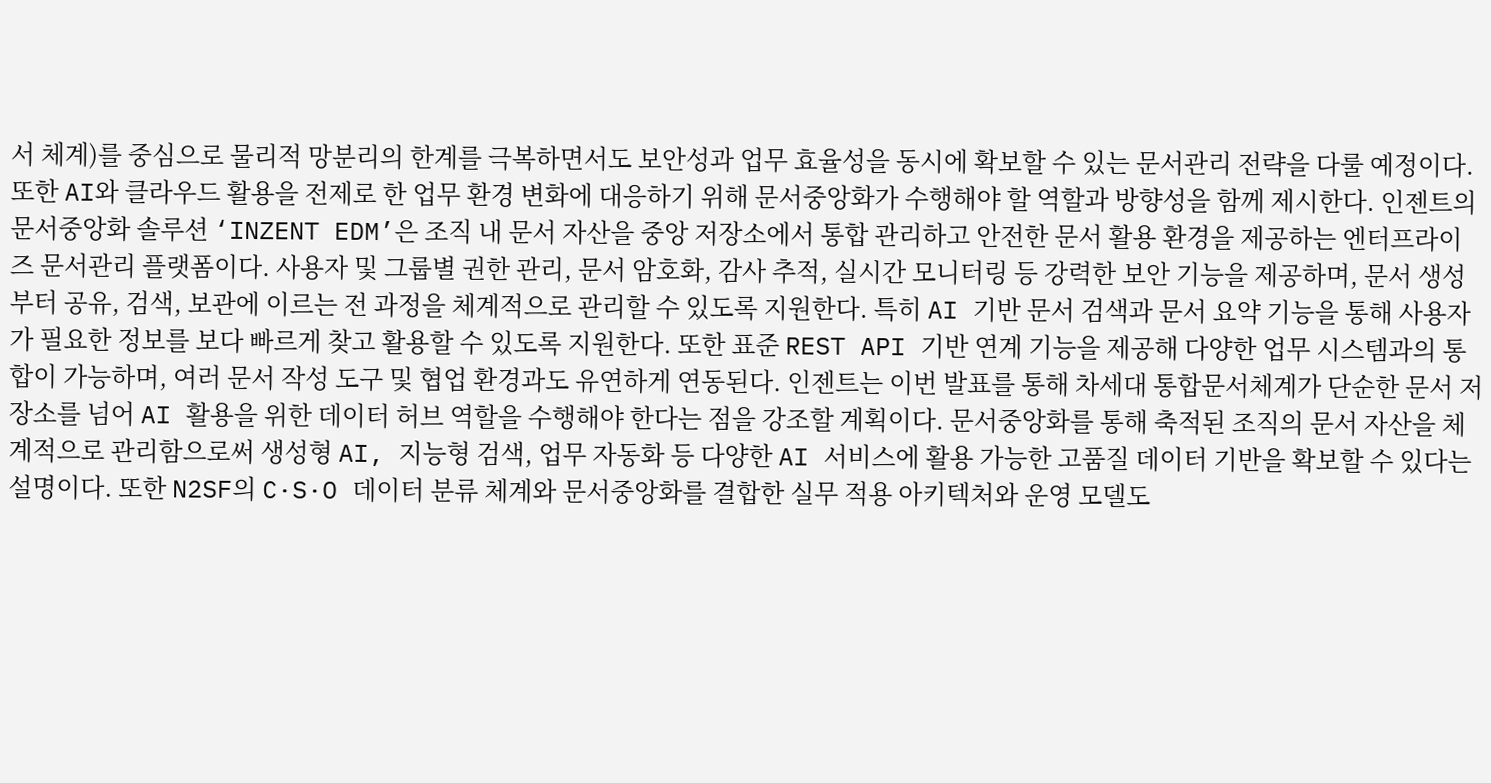서 체계)를 중심으로 물리적 망분리의 한계를 극복하면서도 보안성과 업무 효율성을 동시에 확보할 수 있는 문서관리 전략을 다룰 예정이다. 또한 AI와 클라우드 활용을 전제로 한 업무 환경 변화에 대응하기 위해 문서중앙화가 수행해야 할 역할과 방향성을 함께 제시한다. 인젠트의 문서중앙화 솔루션 ‘INZENT EDM’은 조직 내 문서 자산을 중앙 저장소에서 통합 관리하고 안전한 문서 활용 환경을 제공하는 엔터프라이즈 문서관리 플랫폼이다. 사용자 및 그룹별 권한 관리, 문서 암호화, 감사 추적, 실시간 모니터링 등 강력한 보안 기능을 제공하며, 문서 생성부터 공유, 검색, 보관에 이르는 전 과정을 체계적으로 관리할 수 있도록 지원한다. 특히 AI 기반 문서 검색과 문서 요약 기능을 통해 사용자가 필요한 정보를 보다 빠르게 찾고 활용할 수 있도록 지원한다. 또한 표준 REST API 기반 연계 기능을 제공해 다양한 업무 시스템과의 통합이 가능하며, 여러 문서 작성 도구 및 협업 환경과도 유연하게 연동된다. 인젠트는 이번 발표를 통해 차세대 통합문서체계가 단순한 문서 저장소를 넘어 AI 활용을 위한 데이터 허브 역할을 수행해야 한다는 점을 강조할 계획이다. 문서중앙화를 통해 축적된 조직의 문서 자산을 체계적으로 관리함으로써 생성형 AI, 지능형 검색, 업무 자동화 등 다양한 AI 서비스에 활용 가능한 고품질 데이터 기반을 확보할 수 있다는 설명이다. 또한 N2SF의 C·S·O 데이터 분류 체계와 문서중앙화를 결합한 실무 적용 아키텍처와 운영 모델도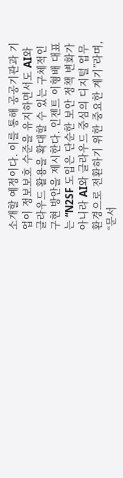소개할 예정이다. 이를 통해 공공기관과 기업이 정보보호 수준을 유지하면서도 AI와 클라우드 활용을 확대할 수 있는 구체적인 구현 방안을 제시한다. 인젠트 이형배 대표는 “N2SF 도입은 단순한 보안 정책 변화가 아니라 AI와 클라우드 중심의 디지털 업무 환경으로 전환하기 위한 중요한 계기”라며, “문서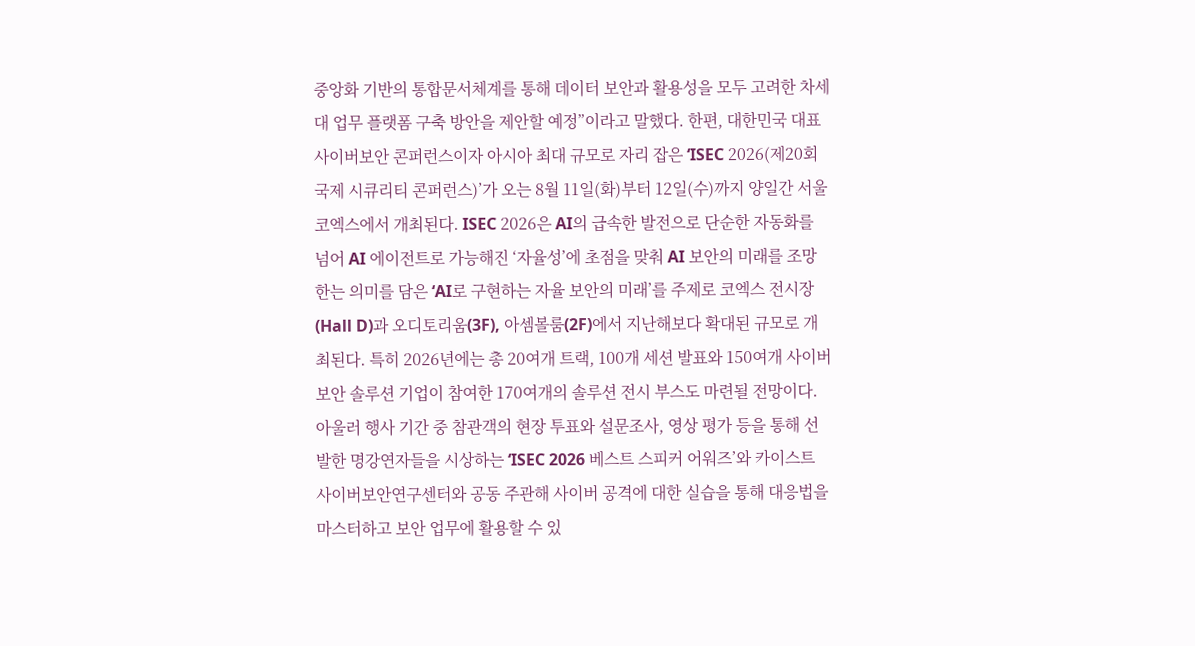중앙화 기반의 통합문서체계를 통해 데이터 보안과 활용성을 모두 고려한 차세대 업무 플랫폼 구축 방안을 제안할 예정”이라고 말했다. 한편, 대한민국 대표 사이버보안 콘퍼런스이자 아시아 최대 규모로 자리 잡은 ‘ISEC 2026(제20회 국제 시큐리티 콘퍼런스)’가 오는 8월 11일(화)부터 12일(수)까지 양일간 서울 코엑스에서 개최된다. ISEC 2026은 AI의 급속한 발전으로 단순한 자동화를 넘어 AI 에이전트로 가능해진 ‘자율성’에 초점을 맞춰 AI 보안의 미래를 조망한는 의미를 담은 ‘AI로 구현하는 자율 보안의 미래’를 주제로 코엑스 전시장(Hall D)과 오디토리움(3F), 아셈볼룸(2F)에서 지난해보다 확대된 규모로 개최된다. 특히 2026년에는 총 20여개 트랙, 100개 세션 발표와 150여개 사이버보안 솔루션 기업이 참여한 170여개의 솔루션 전시 부스도 마련될 전망이다. 아울러 행사 기간 중 참관객의 현장 투표와 설문조사, 영상 평가 등을 통해 선발한 명강연자들을 시상하는 ‘ISEC 2026 베스트 스피커 어워즈’와 카이스트 사이버보안연구센터와 공동 주관해 사이버 공격에 대한 실습을 통해 대응법을 마스터하고 보안 업무에 활용할 수 있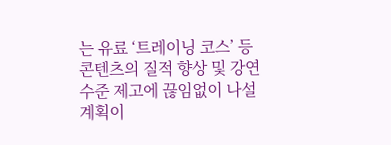는 유료 ‘트레이닝 코스’ 등 콘텐츠의 질적 향상 및 강연 수준 제고에 끊임없이 나설 계획이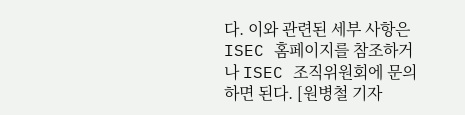다. 이와 관련된 세부 사항은 ISEC 홈페이지를 참조하거나 ISEC 조직위원회에 문의하면 된다. [원병철 기자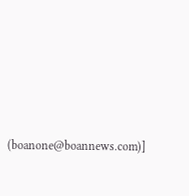(boanone@boannews.com)]